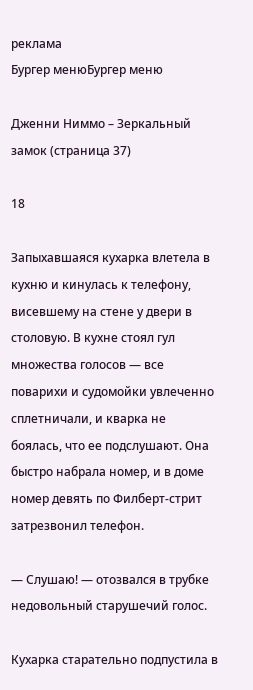реклама
Бургер менюБургер меню

Дженни Ниммо – Зеркальный замок (страница 37)

18

Запыхавшаяся кухарка влетела в кухню и кинулась к телефону, висевшему на стене у двери в столовую. В кухне стоял гул множества голосов — все поварихи и судомойки увлеченно сплетничали, и кварка не боялась, что ее подслушают. Она быстро набрала номер, и в доме номер девять по Филберт-стрит затрезвонил телефон.

— Слушаю! — отозвался в трубке недовольный старушечий голос.

Кухарка старательно подпустила в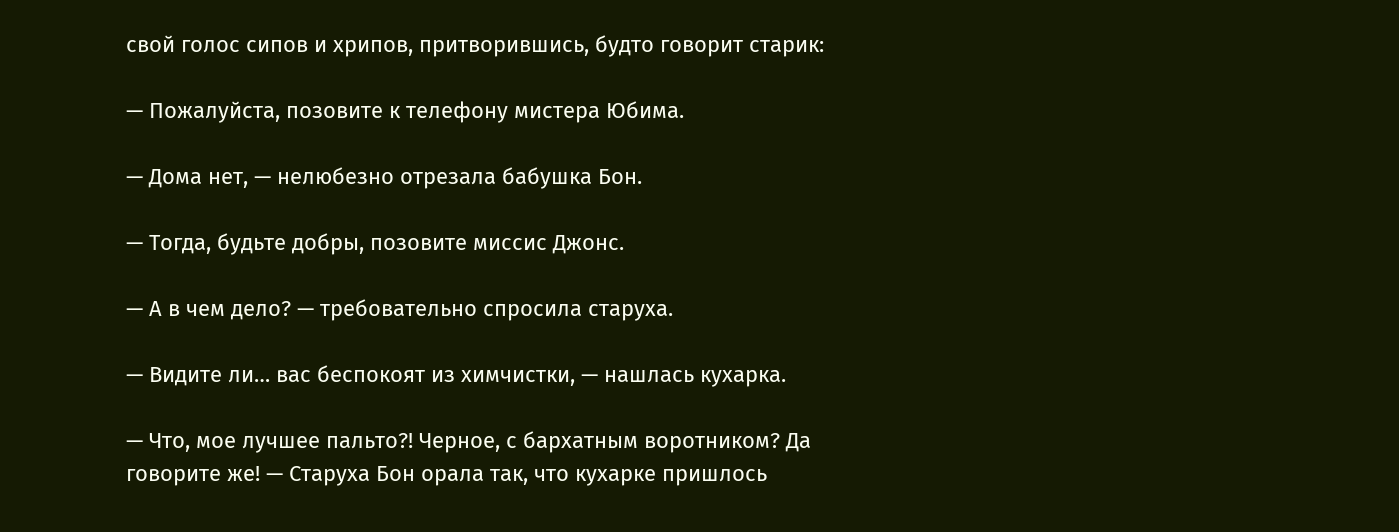свой голос сипов и хрипов, притворившись, будто говорит старик:

— Пожалуйста, позовите к телефону мистера Юбима.

— Дома нет, — нелюбезно отрезала бабушка Бон.

— Тогда, будьте добры, позовите миссис Джонс.

— А в чем дело? — требовательно спросила старуха.

— Видите ли… вас беспокоят из химчистки, — нашлась кухарка.

— Что, мое лучшее пальто?! Черное, с бархатным воротником? Да говорите же! — Старуха Бон орала так, что кухарке пришлось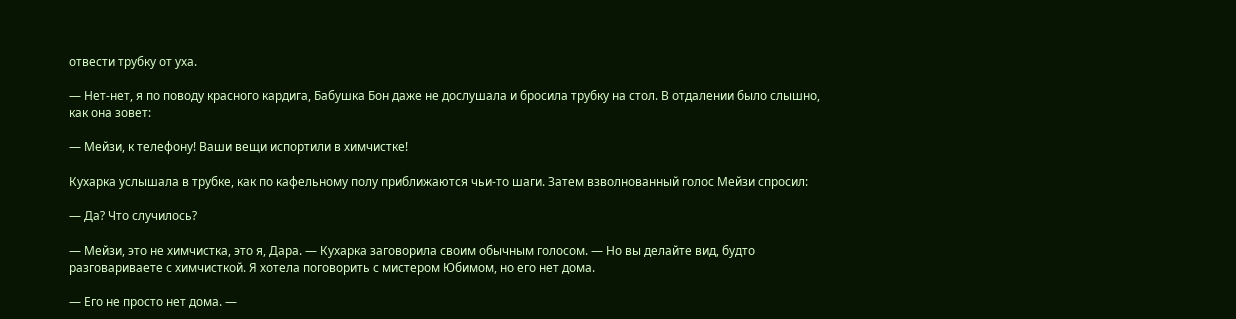отвести трубку от уха.

— Нет-нет, я по поводу красного кардига, Бабушка Бон даже не дослушала и бросила трубку на стол. В отдалении было слышно, как она зовет:

— Мейзи, к телефону! Ваши вещи испортили в химчистке!

Кухарка услышала в трубке, как по кафельному полу приближаются чьи-то шаги. Затем взволнованный голос Мейзи спросил:

— Да? Что случилось?

— Мейзи, это не химчистка, это я, Дара. — Кухарка заговорила своим обычным голосом. — Но вы делайте вид, будто разговариваете с химчисткой. Я хотела поговорить с мистером Юбимом, но его нет дома.

— Его не просто нет дома. —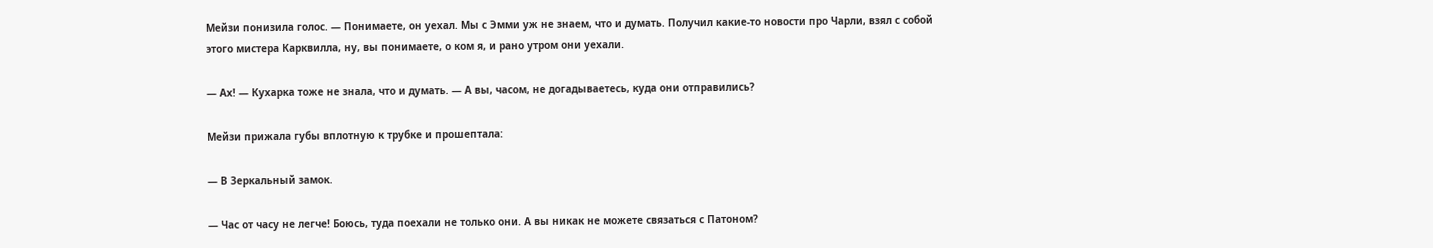Мейзи понизила голос. — Понимаете, он уехал. Мы с Эмми уж не знаем, что и думать. Получил какие-то новости про Чарли, взял с собой этого мистера Карквилла, ну, вы понимаете, о ком я, и рано утром они уехали.

— Ах! — Кухарка тоже не знала, что и думать. — А вы, часом, не догадываетесь, куда они отправились?

Мейзи прижала губы вплотную к трубке и прошептала:

— В Зеркальный замок.

— Час от часу не легче! Боюсь, туда поехали не только они. А вы никак не можете связаться с Патоном?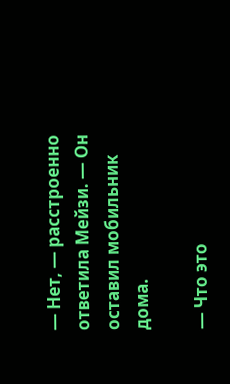— Нет, — расстроенно ответила Мейзи. — Он оставил мобильник дома.

— Что это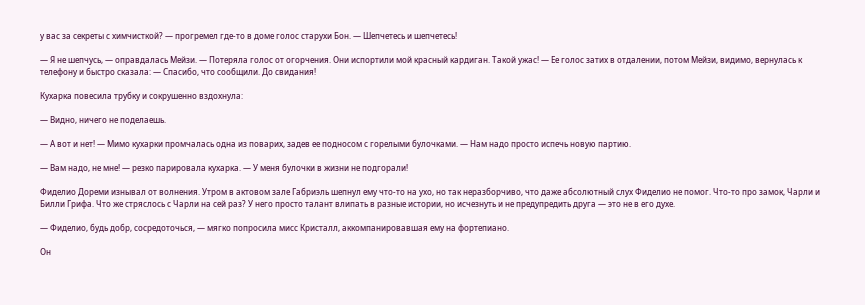у вас за секреты с химчисткой? — прогремел где-то в доме голос старухи Бон. — Шепчетесь и шепчетесь!

— Я не шепчусь, — оправдалась Мейзи. — Потеряла голос от огорчения. Они испортили мой красный кардиган. Такой ужас! — Ее голос затих в отдалении, потом Мейзи, видимо, вернулась к телефону и быстро сказала: — Спасибо, что сообщили. До свидания!

Кухарка повесила трубку и сокрушенно вздохнула:

— Видно, ничего не поделаешь.

— А вот и нет! — Мимо кухарки промчалась одна из поварих, задев ее подносом с горелыми булочками. — Нам надо просто испечь новую партию.

— Вам надо, не мне! — резко парировала кухарка. — У меня булочки в жизни не подгорали!

Фиделио Дореми изнывал от волнения. Утром в актовом зале Габриэль шепнул ему что-то на ухо, но так неразборчиво, что даже абсолютный слух Фиделио не помог. Что-то про замок, Чарли и Билли Грифа. Что же стряслось с Чарли на сей раз? У него просто талант влипать в разные истории, но исчезнуть и не предупредить друга — это не в его духе.

— Фиделио, будь добр, сосредоточься, — мягко попросила мисс Кристалл, аккомпанировавшая ему на фортепиано.

Он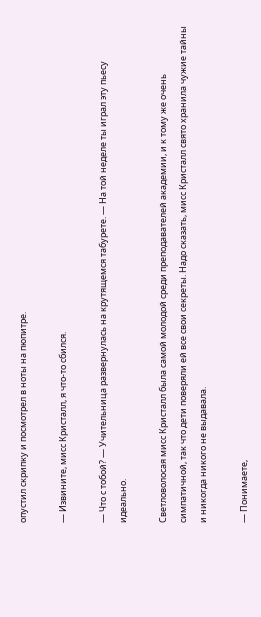опустил скрипку и посмотрел в ноты на пюпитре.

— Извините, мисс Кристалл, я что-то сбился.

— Что с тобой? — Учительница развернулась на крутящемся табурете. — На той неделе ты играл эту пьесу идеально.

Светловолосая мисс Кристалл была самой молодой среди преподавателей академии, и к тому же очень симпатичной, так что дети поверяли ей все свои секреты. Надо сказать, мисс Кристалл свято хранила чужие тайны и никогда никого не выдавала.

— Понимаете,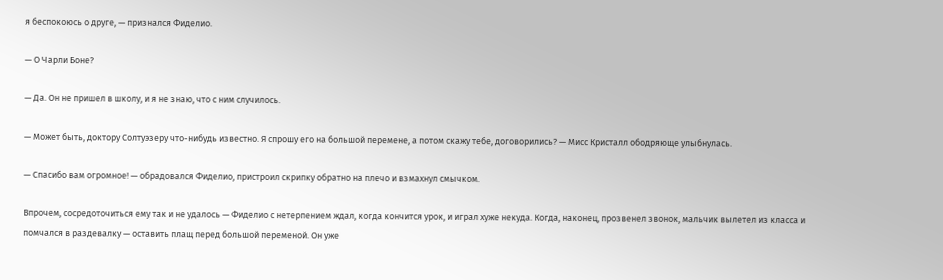я беспокоюсь о друге, — признался Фиделио.

— О Чарли Боне?

— Да. Он не пришел в школу, и я не знаю, что с ним случилось.

— Может быть, доктору Солтуэзеру что-нибудь известно. Я спрошу его на большой перемене, а потом скажу тебе, договорились? — Мисс Кристалл ободряюще улыбнулась.

— Спасибо вам огромное! — обрадовался Фиделио, пристроил скрипку обратно на плечо и взмахнул смычком.

Впрочем, сосредоточиться ему так и не удалось — Фиделио с нетерпением ждал, когда кончится урок, и играл хуже некуда. Когда, наконец, прозвенел звонок, мальчик вылетел из класса и помчался в раздевалку — оставить плащ перед большой переменой. Он уже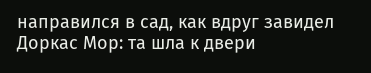направился в сад, как вдруг завидел Доркас Мор: та шла к двери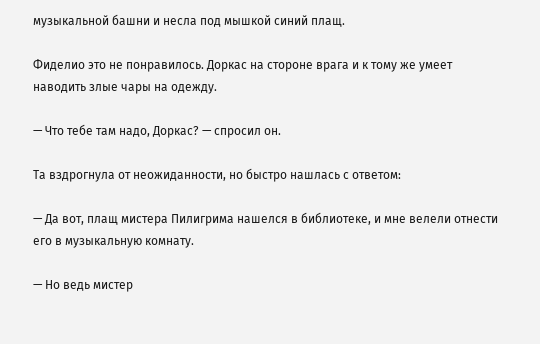музыкальной башни и несла под мышкой синий плащ.

Фиделио это не понравилось. Доркас на стороне врага и к тому же умеет наводить злые чары на одежду.

— Что тебе там надо, Доркас? — спросил он.

Та вздрогнула от неожиданности, но быстро нашлась с ответом:

— Да вот, плащ мистера Пилигрима нашелся в библиотеке, и мне велели отнести его в музыкальную комнату.

— Но ведь мистер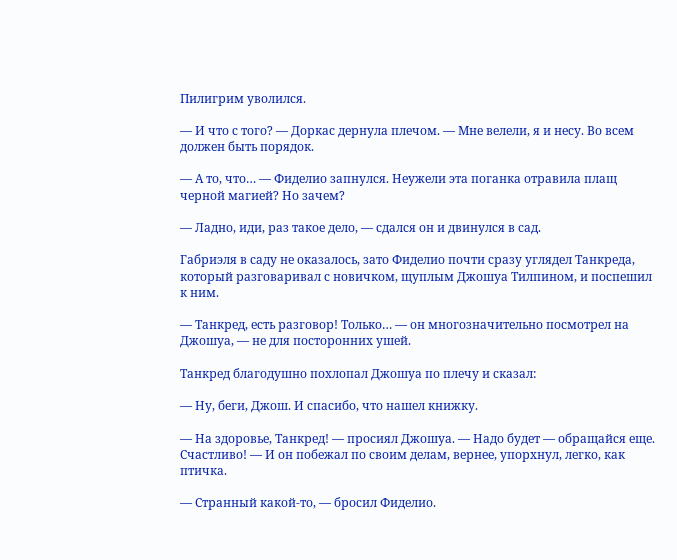Пилигрим уволился.

— И что с того? — Доркас дернула плечом. — Мне велели, я и несу. Во всем должен быть порядок.

— А то, что… — Фиделио запнулся. Неужели эта поганка отравила плащ черной магией? Но зачем?

— Ладно, иди, раз такое дело, — сдался он и двинулся в сад.

Габриэля в саду не оказалось, зато Фиделио почти сразу углядел Танкреда, который разговаривал с новичком, щуплым Джошуа Тилпином, и поспешил к ним.

— Танкред, есть разговор! Только… — он многозначительно посмотрел на Джошуа, — не для посторонних ушей.

Танкред благодушно похлопал Джошуа по плечу и сказал:

— Ну, беги, Джош. И спасибо, что нашел книжку.

— На здоровье, Танкред! — просиял Джошуа. — Надо будет — обращайся еще. Счастливо! — И он побежал по своим делам, вернее, упорхнул, легко, как птичка.

— Странный какой-то, — бросил Фиделио.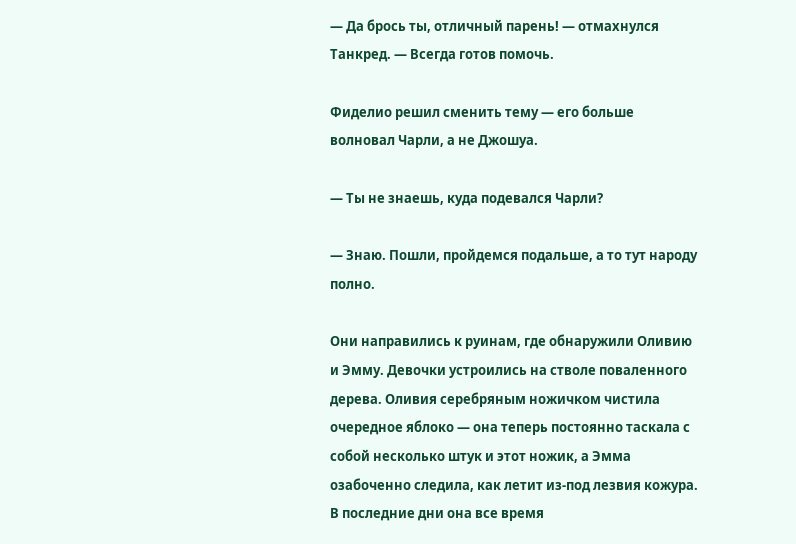— Да брось ты, отличный парень! — отмахнулся Танкред. — Всегда готов помочь.

Фиделио решил сменить тему — его больше волновал Чарли, а не Джошуа.

— Ты не знаешь, куда подевался Чарли?

— Знаю. Пошли, пройдемся подальше, а то тут народу полно.

Они направились к руинам, где обнаружили Оливию и Эмму. Девочки устроились на стволе поваленного дерева. Оливия серебряным ножичком чистила очередное яблоко — она теперь постоянно таскала с собой несколько штук и этот ножик, а Эмма озабоченно следила, как летит из-под лезвия кожура. В последние дни она все время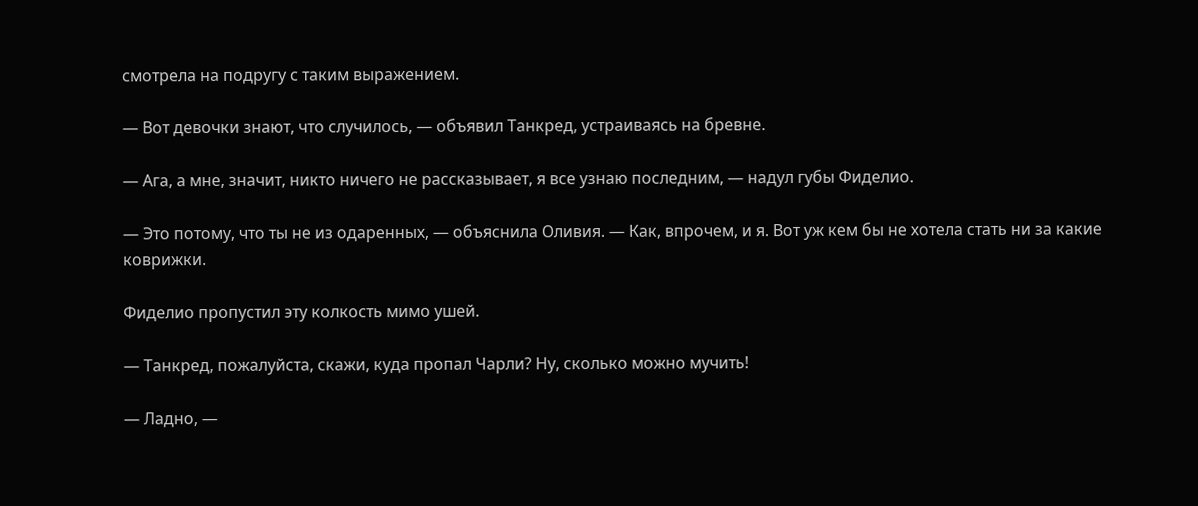смотрела на подругу с таким выражением.

— Вот девочки знают, что случилось, — объявил Танкред, устраиваясь на бревне.

— Ага, а мне, значит, никто ничего не рассказывает, я все узнаю последним, — надул губы Фиделио.

— Это потому, что ты не из одаренных, — объяснила Оливия. — Как, впрочем, и я. Вот уж кем бы не хотела стать ни за какие коврижки.

Фиделио пропустил эту колкость мимо ушей.

— Танкред, пожалуйста, скажи, куда пропал Чарли? Ну, сколько можно мучить!

— Ладно, —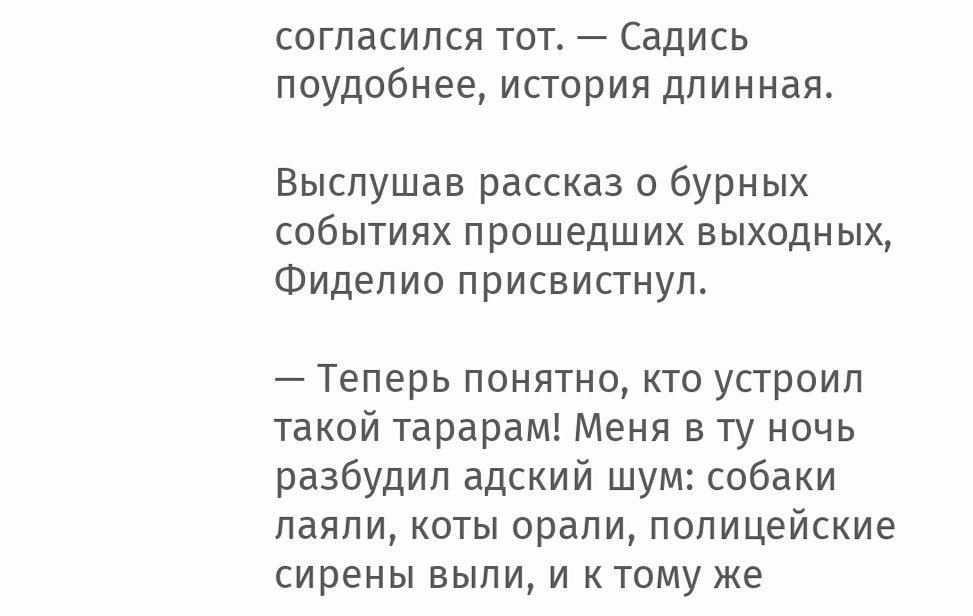согласился тот. — Садись поудобнее, история длинная.

Выслушав рассказ о бурных событиях прошедших выходных, Фиделио присвистнул.

— Теперь понятно, кто устроил такой тарарам! Меня в ту ночь разбудил адский шум: собаки лаяли, коты орали, полицейские сирены выли, и к тому же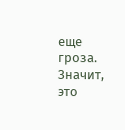еще гроза. Значит, это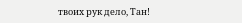твоих рук дело, Тан!